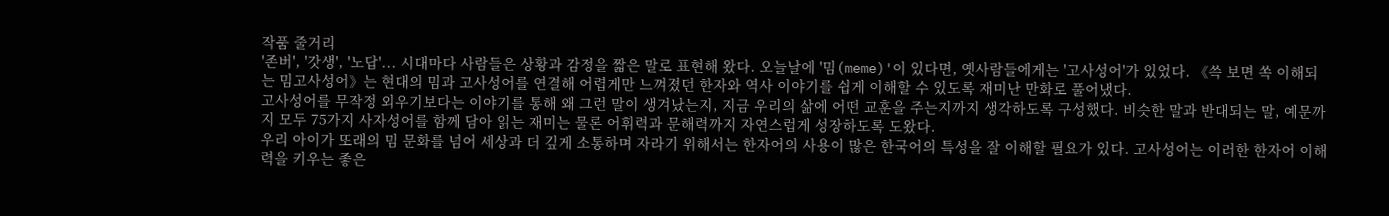작품 줄거리
'존버', '갓생', '노답'... 시대마다 사람들은 상황과 감정을 짧은 말로 표현해 왔다. 오늘날에 '밈(meme)'이 있다면, 옛사람들에게는 '고사성어'가 있었다. 《쓱 보면 쏙 이해되는 밈고사성어》는 현대의 밈과 고사성어를 연결해 어렵게만 느껴졌던 한자와 역사 이야기를 쉽게 이해할 수 있도록 재미난 만화로 풀어냈다.
고사성어를 무작정 외우기보다는 이야기를 통해 왜 그런 말이 생겨났는지, 지금 우리의 삶에 어떤 교훈을 주는지까지 생각하도록 구성했다. 비슷한 말과 반대되는 말, 예문까지 모두 75가지 사자성어를 함께 담아 읽는 재미는 물론 어휘력과 문해력까지 자연스럽게 성장하도록 도왔다.
우리 아이가 또래의 밈 문화를 넘어 세상과 더 깊게 소통하며 자라기 위해서는 한자어의 사용이 많은 한국어의 특성을 잘 이해할 필요가 있다. 고사성어는 이러한 한자어 이해력을 키우는 좋은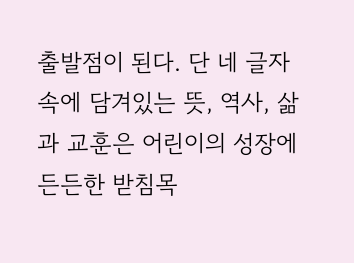출발점이 된다. 단 네 글자 속에 담겨있는 뜻, 역사, 삶과 교훈은 어린이의 성장에 든든한 받침목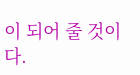이 되어 줄 것이다.